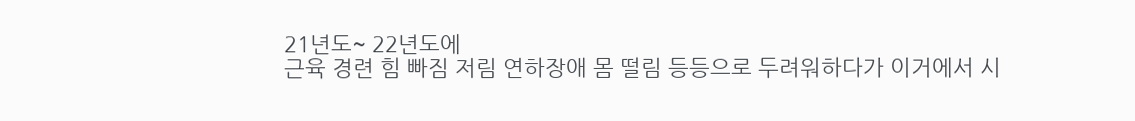21년도~ 22년도에
근육 경련 힘 빠짐 저림 연하장애 몸 떨림 등등으로 두려워하다가 이거에서 시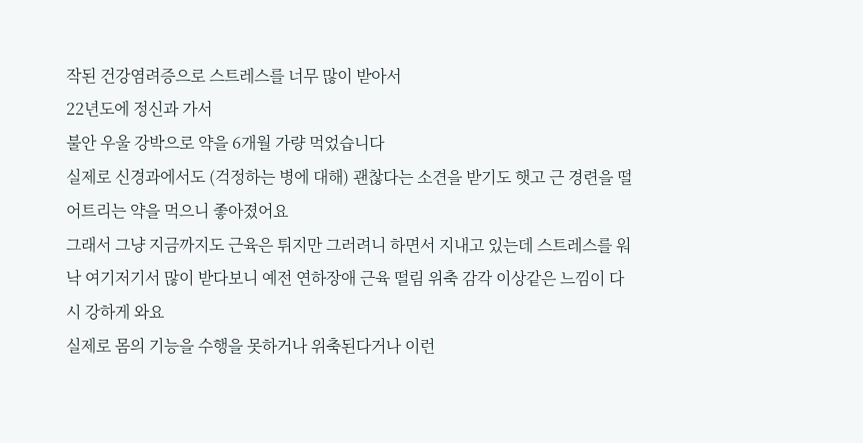작된 건강염려증으로 스트레스를 너무 많이 받아서
22년도에 정신과 가서
불안 우울 강박으로 약을 6개월 가량 먹었습니다
실제로 신경과에서도 (걱정하는 병에 대해) 괜찮다는 소견을 받기도 햇고 근 경련을 떨어트리는 약을 먹으니 좋아졌어요
그래서 그냥 지금까지도 근육은 튀지만 그러려니 하면서 지내고 있는데 스트레스를 워낙 여기저기서 많이 받다보니 예전 연하장애 근육 떨림 위축 감각 이상같은 느낌이 다시 강하게 와요
실제로 몸의 기능을 수행을 못하거나 위축된다거나 이런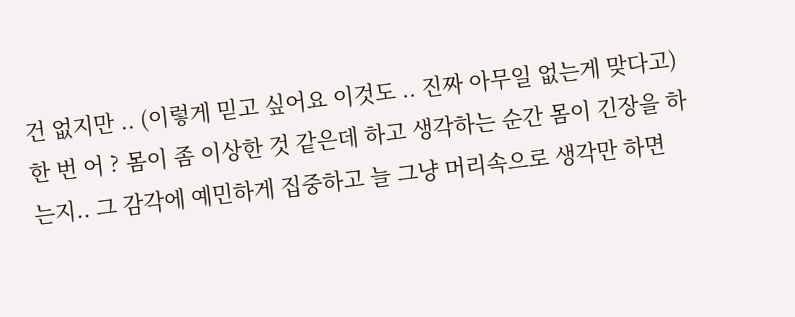건 없지만 .. (이렇게 믿고 싶어요 이것도 .. 진짜 아무일 없는게 맞다고)
한 번 어 ? 몸이 좀 이상한 것 같은데 하고 생각하는 순간 몸이 긴장을 하는지.. 그 감각에 예민하게 집중하고 늘 그냥 머리속으로 생각만 하면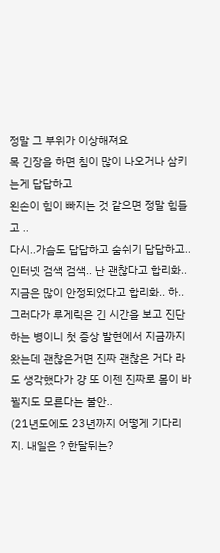정말 그 부위가 이상해져요
목 긴장을 하면 침이 많이 나오거나 삼키는게 답답하고
왼손이 힘이 빠지는 것 같으면 정말 힘들고 ..
다시..가슴도 답답하고 숨쉬기 답답하고..
인터넷 검색 검색.. 난 괜찮다고 합리화.. 지금은 많이 안정되었다고 합리화.. 하..
그러다가 루게릭은 긴 시간을 보고 진단하는 병이니 첫 증상 발현에서 지금까지 왔는데 괜찮은거면 진짜 괜찮은 거다 라도 생각했다가 걍 또 이젠 진짜로 몸이 바뀔지도 모른다는 불안..
(21년도에도 23년까지 어떻게 기다리지. 내일은 ? 한달뒤는?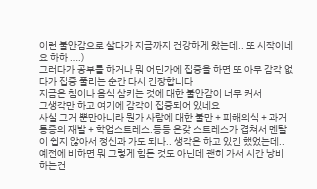이런 불안감으로 살다가 지금까지 건강하게 왔는데.. 또 시작이네요 하하 ….)
그러다가 공부를 하거나 뭐 어딘가에 집중을 하면 또 아무 감각 없다가 집중 풀리는 순간 다시 긴장합니다
지금은 침이나 음식 삼키는 것에 대한 불안감이 너무 커서
그생각만 하고 여기에 감각이 집중되어 있네요
사실 그거 뿐만아니라 뭔가 사람에 대한 불만 + 피해의식 + 과거 통증의 재발 + 학업스트레스.등등 온갖 스트레스가 겹쳐서 멘탈이 쉽지 않아서 정신과 가도 되나.. 생각은 하고 있긴 했었는데.. 예전에 비하면 뭐 그렇게 힘든 것도 아닌데 괜히 가서 시간 낭비 하는건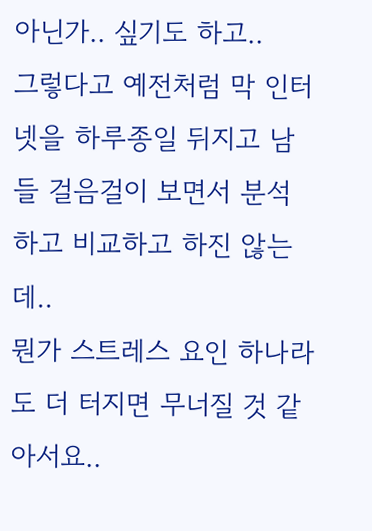아닌가.. 싶기도 하고..
그렇다고 예전처럼 막 인터넷을 하루종일 뒤지고 남들 걸음걸이 보면서 분석하고 비교하고 하진 않는데..
뭔가 스트레스 요인 하나라도 더 터지면 무너질 것 같아서요..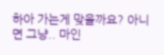하아 가는게 맞을까요? 아니면 그냥.. 마인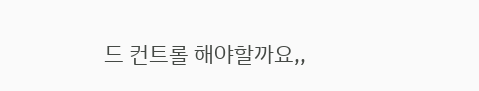드 컨트롤 해야할까요,,